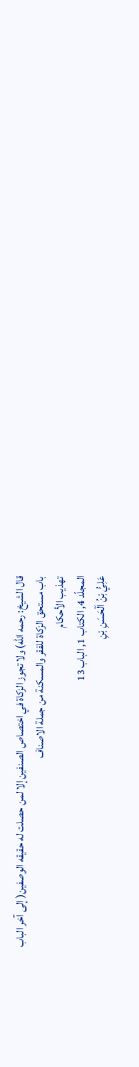قال الشيخ: رحمه الله) ولا تجوز الزكاة في اختصاص الصنفين إلا لمن حصلت له حقيقه الوصفين( إلى آخر الباب
باب مستحق الزكاة للفقر والمسكنة من جملة الاصناف
تهذيب الأحكام
المجلّد 4, الكتاب 1, الباب 13
عَلِيُّ بْنُ اَلْحَسَنِ بْنِ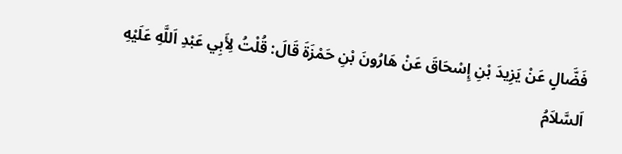فَضَّالٍ عَنْ يَزِيدَ بْنِ إِسْحَاقَ عَنْ هَارُونَ بْنِ حَمْزَةَ قَالَ: قُلْتُ لِأَبِي عَبْدِ اَللَّهِ عَلَيْهِ اَلسَّلاَمُ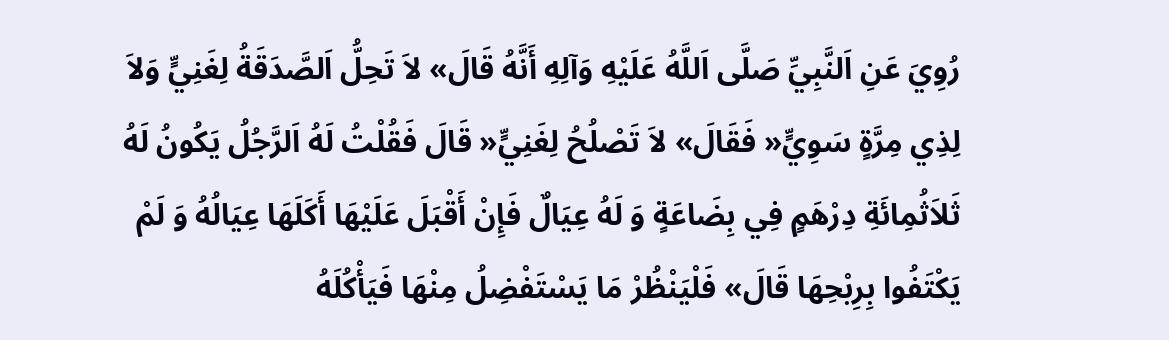رُوِيَ عَنِ اَلنَّبِيِّ صَلَّى اَللَّهُ عَلَيْهِ وَآلِهِ أَنَّهُ قَالَ» لاَ تَحِلُّ اَلصَّدَقَةُ لِغَنِيٍّ وَلاَ لِذِي مِرَّةٍ سَوِيٍّ« فَقَالَ» لاَ تَصْلُحُ لِغَنِيٍّ« قَالَ فَقُلْتُ لَهُ اَلرَّجُلُ يَكُونُ لَهُ ثَلاَثُمِائَةِ دِرْهَمٍ فِي بِضَاعَةٍ وَ لَهُ عِيَالٌ فَإِنْ أَقْبَلَ عَلَيْهَا أَكَلَهَا عِيَالُهُ وَ لَمْ يَكْتَفُوا بِرِبْحِهَا قَالَ» فَلْيَنْظُرْ مَا يَسْتَفْضِلُ مِنْهَا فَيَأْكُلَهُ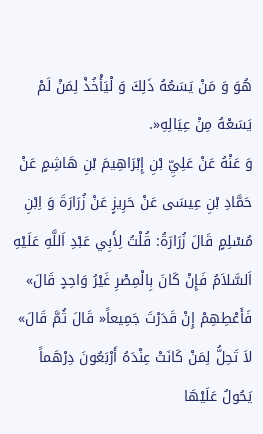هُوَ وَ مَنْ يَسَعُهُ ذَلِكَ وَ لْيَأْخُذْ لِمَنْ لَمْ يَسَعْهُ مِنْ عِيَالِهِ«.
وَ عَنْهُ عَنْ عَلِيِّ بْنِ إِبْرَاهِيمَ بْنِ هَاشِمٍ عَنْ حَمَّادِ بْنِ عِيسَى عَنْ حَرِيزٍ عَنْ زُرَارَةَ وَ اِبْنِ مُسْلِمٍ قَالَ زُرَارَةُ: قُلْتُ لِأَبِي عَبْدِ اَللَّهِ عَلَيْهِ اَلسَّلاَمُ فَإِنْ كَانَ بِالْمِصْرِ غَيْرُ وَاحِدٍ قَالَ» فَأَعْطِهِمْ إِنْ قَدَرْتَ جَمِيعاً« قَالَ ثُمَّ قَالَ» لاَ تَحِلُّ لِمَنْ كَانَتْ عِنْدَهُ أَرْبَعُونَ دِرْهَماً يَحُولُ عَلَيْهَا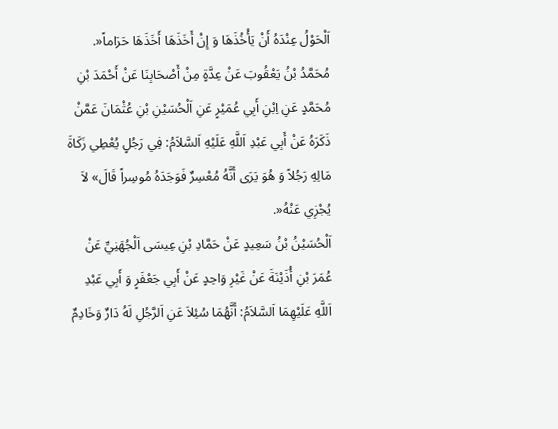اَلْحَوْلُ عِنْدَهُ أَنْ يَأْخُذَهَا وَ إِنْ أَخَذَهَا أَخَذَهَا حَرَاماً«.
مُحَمَّدُ بْنُ يَعْقُوبَ عَنْ عِدَّةٍ مِنْ أَصْحَابِنَا عَنْ أَحْمَدَ بْنِ مُحَمَّدٍ عَنِ اِبْنِ أَبِي عُمَيْرٍ عَنِ اَلْحُسَيْنِ بْنِ عُثْمَانَ عَمَّنْ ذَكَرَهُ عَنْ أَبِي عَبْدِ اَللَّهِ عَلَيْهِ اَلسَّلاَمُ: فِي رَجُلٍ يُعْطِي زَكَاةَ مَالِهِ رَجُلاً وَ هُوَ يَرَى أَنَّهُ مُعْسِرٌ فَوَجَدَهُ مُوسِراً قَالَ» لاَ يُجْزِي عَنْهُ«.
اَلْحُسَيْنُ بْنُ سَعِيدٍ عَنْ حَمَّادِ بْنِ عِيسَى اَلْجُهَنِيِّ عَنْ عُمَرَ بْنِ أُذَيْنَةَ عَنْ غَيْرِ وَاحِدٍ عَنْ أَبِي جَعْفَرٍ وَ أَبِي عَبْدِ اَللَّهِ عَلَيْهِمَا اَلسَّلاَمُ: أَنَّهُمَا سُئِلاَ عَنِ اَلرَّجُلِ لَهُ دَارٌ وَخَادِمٌ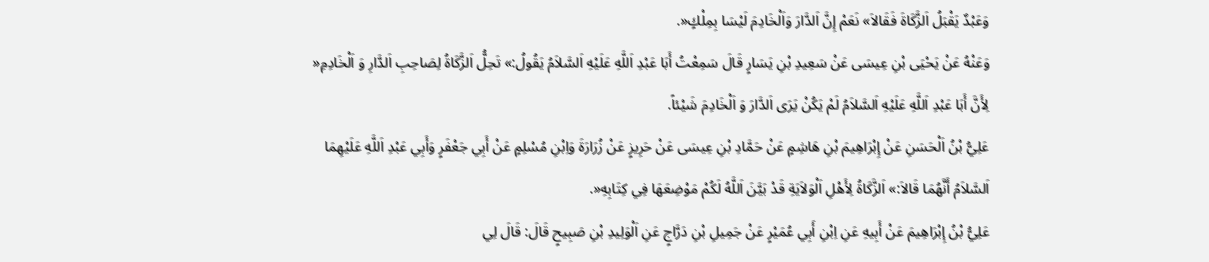وَعَبْدٌ يَقْبَلُ اَلزَّكَاةَ فَقَالاَ» نَعَمْ إِنَّ اَلدَّارَ وَاَلْخَادِمَ لَيْسَا بِمِلْكٍ«.
وَعَنْهُ عَنْ يَحْيَى بْنِ عِيسَى عَنْ سَعِيدِ بْنِ يَسَارٍ قَالَ سَمِعْتُ أَبَا عَبْدِ اَللَّهِ عَلَيْهِ اَلسَّلاَمُ يَقُولُ:» تَحِلُّ اَلزَّكَاةُ لِصَاحِبِ اَلدَّارِ وَ اَلْخَادِمِ« لِأَنَّ أَبَا عَبْدِ اَللَّهِ عَلَيْهِ اَلسَّلاَمُ لَمْ يَكُنْ يَرَى اَلدَّارَ وَ اَلْخَادِمَ شَيْئاً.
عَلِيُّ بْنُ اَلْحَسَنِ عَنْ إِبْرَاهِيمَ بْنِ هَاشِمٍ عَنْ حَمَّادِ بْنِ عِيسَى عَنْ حَرِيزٍ عَنْ زُرَارَةَ وَاِبْنِ مُسْلِمٍ عَنْ أَبِي جَعْفَرٍ وَأَبِي عَبْدِ اَللَّهِ عَلَيْهِمَا اَلسَّلاَمُ أَنَّهُمَا قَالاَ:» اَلزَّكَاةُ لِأَهْلِ اَلْوَلاَيَةِ قَدْ بَيَّنَ اَللَّهُ لَكُمْ مَوْضِعَهَا فِي كِتَابِهِ«.
عَلِيُّ بْنُ إِبْرَاهِيمَ عَنْ أَبِيهِ عَنِ اِبْنِ أَبِي عُمَيْرٍ عَنْ جَمِيلِ بْنِ دَرَّاجٍ عَنِ اَلْوَلِيدِ بْنِ صَبِيحٍ قَالَ: قَالَ لِي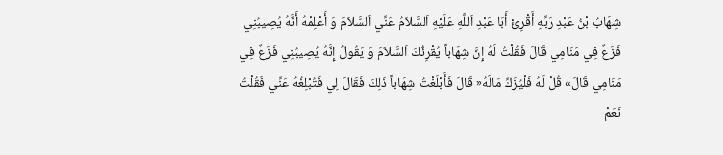شِهَابُ بْنُ عَبْدِ رَبِّهِ أَقْرِئْ أَبَا عَبْدِ اَللَّهِ عَلَيْهِ اَلسَّلاَمُ عَنِّي اَلسَّلاَمَ وَ أَعْلِمْهُ أَنَّهُ يُصِيبُنِي فَزَعٌ فِي مَنَامِي قَالَ فَقُلْتُ لَهُ إِنَّ شِهَاباً يُقْرِئُكَ اَلسَّلاَمَ وَ يَقُولُ إِنَّهُ يُصِيبُنِي فَزَعٌ فِي مَنَامِي قَالَ» قُلْ لَهُ فَلْيُزَكِّ مَالَهُ« قَالَ فَأَبْلَغْتُ شِهَاباً ذَلِكَ فَقَالَ لِي فَتُبْلِغُهُ عَنِّي فَقُلْتُ نَعَمْ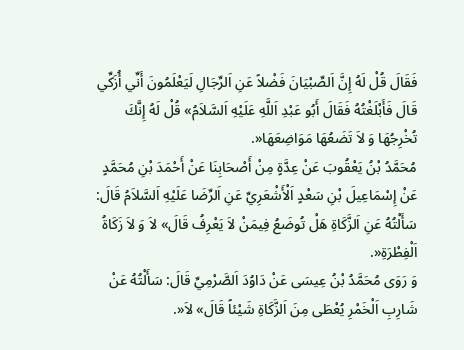فَقَالَ قُلْ لَهُ إِنَّ اَلصِّبْيَانَ فَضْلاً عَنِ اَلرِّجَالِ لَيَعْلَمُونَ أَنِّي أُزَكِّي قَالَ فَأَبْلَغْتُهُ فَقَالَ أَبُو عَبْدِ اَللَّهِ عَلَيْهِ اَلسَّلاَمُ» قُلْ لَهُ إِنَّكَ تُخْرِجُهَا وَ لاَ تَضَعُهَا مَوَاضِعَهَا«.
مُحَمَّدُ بْنُ يَعْقُوبَ عَنْ عِدَّةٍ مِنْ أَصْحَابِنَا عَنْ أَحْمَدَ بْنِ مُحَمَّدٍ عَنْ إِسْمَاعِيلَ بْنِ سَعْدٍ اَلْأَشْعَرِيِّ عَنِ اَلرِّضَا عَلَيْهِ اَلسَّلاَمُ قَالَ: سَأَلْتُهُ عَنِ اَلزَّكَاةِ هَلْ تُوضَعُ فِيمَنْ لاَ يَعْرِفُ قَالَ» لاَ وَ لاَ زَكَاةُ اَلْفِطْرَةِ«.
وَ رَوَى مُحَمَّدُ بْنُ عِيسَى عَنْ دَاوُدَ اَلصَّرْمِيِّ قَالَ: سَأَلْتُهُ عَنْ شَارِبِ اَلْخَمْرِ يُعْطَى مِنَ اَلزَّكَاةِ شَيْئاً قَالَ» لاَ«.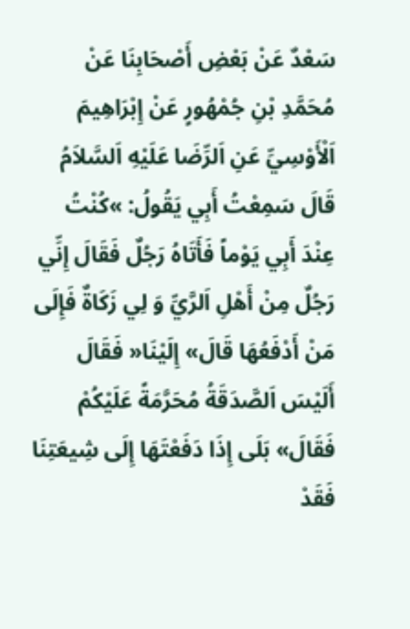سَعْدٌ عَنْ بَعْضِ أَصْحَابِنَا عَنْ مُحَمَّدِ بْنِ جُمْهُورٍ عَنْ إِبْرَاهِيمَ اَلْأَوْسِيِّ عَنِ اَلرِّضَا عَلَيْهِ اَلسَّلاَمُ قَالَ سَمِعْتُ أَبِي يَقُولُ: »كُنْتُ عِنْدَ أَبِي يَوْماً فَأَتَاهُ رَجُلٌ فَقَالَ إِنِّي رَجُلٌ مِنْ أَهْلِ اَلرَّيِّ وَ لِي زَكَاةٌ فَإِلَى مَنْ أَدْفَعُهَا قَالَ» إِلَيْنَا« فَقَالَ أَلَيْسَ اَلصَّدَقَةُ مُحَرَّمَةً عَلَيْكُمْ فَقَالَ» بَلَى إِذَا دَفَعْتَهَا إِلَى شِيعَتِنَا فَقَدْ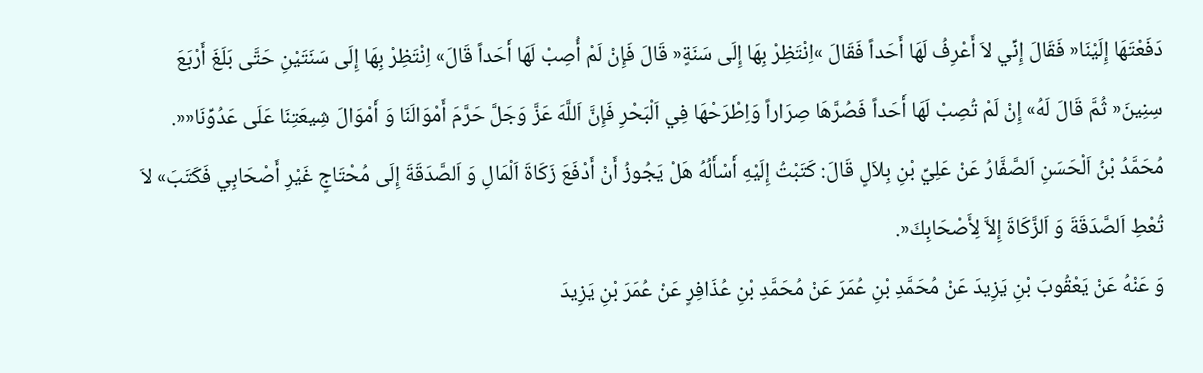دَفَعْتَهَا إِلَيْنَا« فَقَالَ إِنِّي لاَ أَعْرِفُ لَهَا أَحَداً فَقَالَ »اِنْتَظِرْ بِهَا إِلَى سَنَةٍ« قَالَ فَإِنْ لَمْ أُصِبْ لَهَا أَحَداً قَالَ» اِنْتَظِرْ بِهَا إِلَى سَنَتَيْنِ حَتَّى بَلَغَ أَرْبَعَ سِنِينَ« ثُمَّ قَالَ لَهُ» إِنْ لَمْ تُصِبْ لَهَا أَحَداً فَصُرَّهَا صِرَاراً وَاِطْرَحْهَا فِي اَلْبَحْرِ فَإِنَّ اَللَّهَ عَزَّ وَجَلَّ حَرَّمَ أَمْوَالَنَا وَ أَمْوَالَ شِيعَتِنَا عَلَى عَدُوِّنَا««.
مُحَمَّدُ بْنُ اَلْحَسَنِ اَلصَّفَّارُ عَنْ عَلِيِّ بْنِ بِلاَلٍ قَالَ: كَتَبْتُ إِلَيْهِ أَسْأَلُهُ هَلْ يَجُوزُ أَنْ أَدْفَعَ زَكَاةَ اَلْمَالِ وَ اَلصَّدَقَةَ إِلَى مُحْتَاجٍ غَيْرِ أَصْحَابِي فَكَتَبَ» لاَ تُعْطِ اَلصَّدَقَةَ وَ اَلزَّكَاةَ إِلاَّ لِأَصْحَابِكَ«.
وَ عَنْهُ عَنْ يَعْقُوبَ بْنِ يَزِيدَ عَنْ مُحَمَّدِ بْنِ عُمَرَ عَنْ مُحَمَّدِ بْنِ عُذَافِرٍ عَنْ عُمَرَ بْنِ يَزِيدَ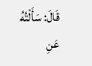قَالَ: سَأَلْتُهُ عَنِ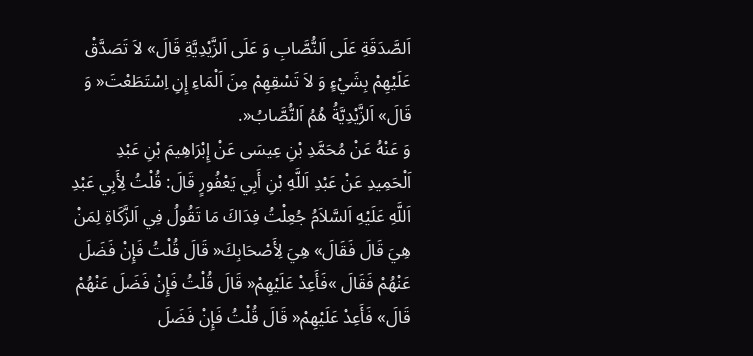اَلصَّدَقَةِ عَلَى اَلنُّصَّابِ وَ عَلَى اَلزَّيْدِيَّةِ قَالَ» لاَ تَصَدَّقْ عَلَيْهِمْ بِشَيْءٍ وَ لاَ تَسْقِهِمْ مِنَ اَلْمَاءِ إِنِ اِسْتَطَعْتَ« وَ قَالَ» اَلزَّيْدِيَّةُ هُمُ اَلنُّصَّابُ«.
وَ عَنْهُ عَنْ مُحَمَّدِ بْنِ عِيسَى عَنْ إِبْرَاهِيمَ بْنِ عَبْدِ اَلْحَمِيدِ عَنْ عَبْدِ اَللَّهِ بْنِ أَبِي يَعْفُورٍ قَالَ: قُلْتُ لِأَبِي عَبْدِ اَللَّهِ عَلَيْهِ اَلسَّلاَمُ جُعِلْتُ فِدَاكَ مَا تَقُولُ فِي اَلزَّكَاةِ لِمَنْ هِيَ قَالَ فَقَالَ» هِيَ لِأَصْحَابِكَ« قَالَ قُلْتُ فَإِنْ فَضَلَ عَنْهُمْ فَقَالَ »فَأَعِدْ عَلَيْهِمْ« قَالَ قُلْتُ فَإِنْ فَضَلَ عَنْهُمْ قَالَ» فَأَعِدْ عَلَيْهِمْ« قَالَ قُلْتُ فَإِنْ فَضَلَ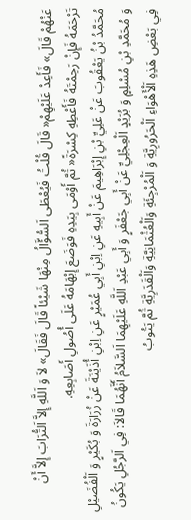عَنْهُمْ قَالَ» فَأَعِدْ عَلَيْهِمْ« قَالَ قُلْتُ فَيُعْطَى اَلسُّؤَّالُ مِنْهَا شَيْئاً قَالَ فَقَالَ» لاَ وَ اَللَّهِ إِلاَّ اَلتُّرَابَ إِلاَّ أَنْ تَرْحَمَهُ فَإِنْ رَحِمْتَهُ فَأَعْطِهِ كِسْرَةً« ثُمَّ أَوْمَى بِيَدِهِ فَوَضَعَ إِبْهَامَهُ عَلَى أُصُولِ أَصَابِعِهِ.
مُحَمَّدُ بْنُ يَعْقُوبَ عَنْ عَلِيِّ بْنِ إِبْرَاهِيمَ عَنْ أَبِيهِ عَنِ اِبْنِ أَبِي عُمَيْرٍ عَنِ اِبْنِ أُذَيْنَةَ عَنْ زُرَارَةَ وَ بُكَيْرٍ وَ اَلْفُضَيْلِ وَ مُحَمَّدِ بْنِ مُسْلِمٍ وَ بُرَيْدٍ اَلْعِجْلِيِّ عَنْ أَبِي جَعْفَرٍ وَ أَبِي عَبْدِ اَللَّهِ عَلَيْهِمَا اَلسَّلاَمُ أَنَّهُمَا قَالاَ: فِي اَلرَّجُلِ يَكُونُ فِي بَعْضِ هَذِهِ اَلْأَهْوَاءِ اَلْحَرُورِيَّةِ وَ اَلْمُرْجِئَةِ وَاَلْعُثْمَانِيَّةِ وَاَلْقَدَرِيَّةِ ثُمَّ يَتُوبُ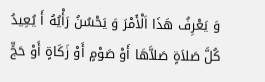وَ يَعْرِفُ هَذَا اَلْأَمْرَ وَ يَحْسُنُ رَأْيُهُ أَ يُعِيدُ كُلَّ صَلاَةٍ صَلاَّهَا أَوْ صَوْمٍ أَوْ زَكَاةٍ أَوْ حَجٍّ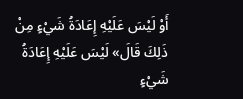أَوْ لَيْسَ عَلَيْهِ إِعَادَةُ شَيْءٍ مِنْ ذَلِكَ قَالَ» لَيْسَ عَلَيْهِ إِعَادَةُ شَيْءٍ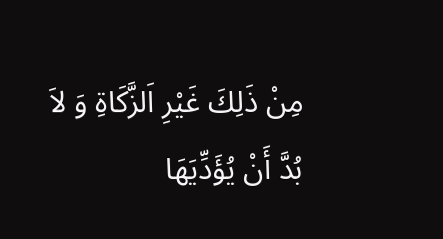مِنْ ذَلِكَ غَيْرِ اَلزَّكَاةِ وَ لاَ بُدَّ أَنْ يُؤَدِّيَهَا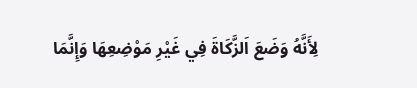لِأَنَّهُ وَضَعَ اَلزَّكَاةَ فِي غَيْرِ مَوْضِعِهَا وَإِنَّمَا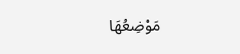مَوْضِعُهَا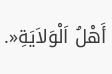أَهْلُ اَلْوَلاَيَةِ«.